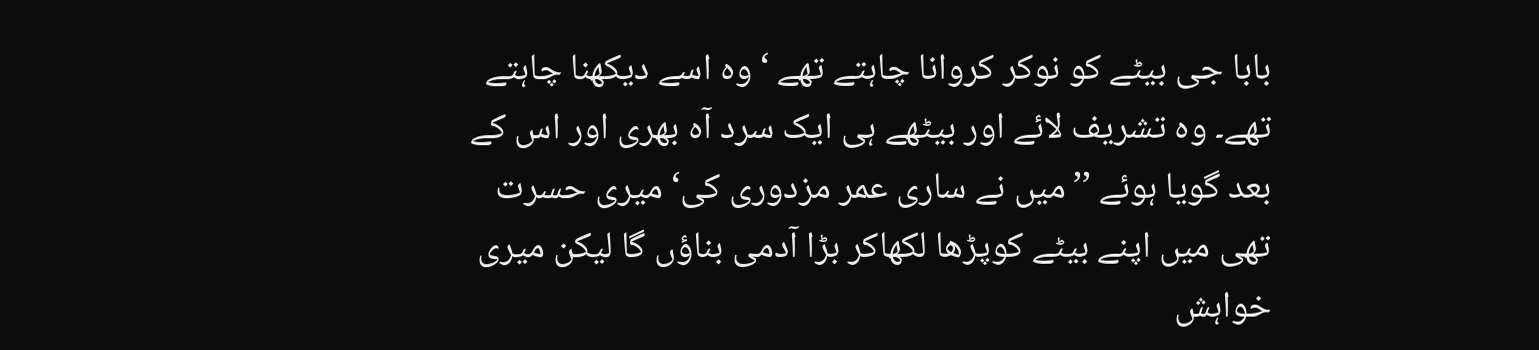بابا جی بیٹے کو نوکر کروانا چاہتے تھے ‘ وہ اسے دیکھنا چاہتے تھے۔ وہ تشریف لائے اور بیٹھے ہی ایک سرد آہ بھری اور اس کے بعد گویا ہوئے ’’میں نے ساری عمر مزدوری کی‘ میری حسرت تھی میں اپنے بیٹے کوپڑھا لکھاکر بڑا آدمی بناؤں گا لیکن میری خواہش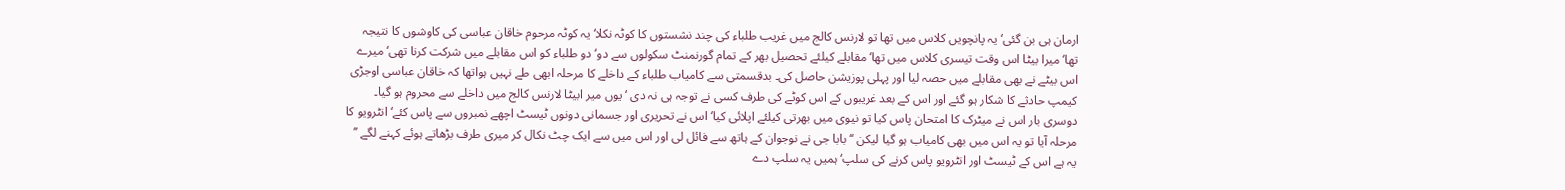ارمان ہی بن گئی‘ یہ پانچویں کلاس میں تھا تو لارنس کالج میں غریب طلباء کی چند نشستوں کا کوٹہ نکلا‘ یہ کوٹہ مرحوم خاقان عباسی کی کاوشوں کا نتیجہ تھا‘ میرا بیٹا اس وقت تیسری کلاس میں تھا‘ مقابلے کیلئے تحصیل بھر کے تمام گورنمنٹ سکولوں سے دو‘ دو طلباء کو اس مقابلے میں شرکت کرنا تھی‘ میرے اس بیٹے نے بھی مقابلے میں حصہ لیا اور پہلی پوزیشن حاصل کی۔ بدقسمتی سے کامیاب طلباء کے داخلے کا مرحلہ ابھی طے نہیں ہواتھا کہ خاقان عباسی اوجڑی کیمپ حادثے کا شکار ہو گئے اور اس کے بعد غریبوں کے اس کوٹے کی طرف کسی نے توجہ ہی نہ دی ‘ یوں میر ابیٹا لارنس کالج میں داخلے سے محروم ہو گیا۔ دوسری بار اس نے میٹرک کا امتحان پاس کیا تو نیوی میں بھرتی کیلئے اپلائی کیا‘ اس نے تحریری اور جسمانی دونوں ٹیسٹ اچھے نمبروں سے پاس کئے‘ انٹرویو کا مرحلہ آیا تو یہ اس میں بھی کامیاب ہو گیا لیکن ‘‘ بابا جی نے نوجوان کے ہاتھ سے فائل لی اور اس میں سے ایک چٹ نکال کر میری طرف بڑھاتے ہوئے کہنے لگے ’’ یہ ہے اس کے ٹیسٹ اور انٹرویو پاس کرنے کی سلپ‘ ہمیں یہ سلپ دے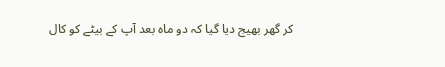کر گھر بھیج دیا گیا کہ دو ماہ بعد آپ کے بیٹے کو کال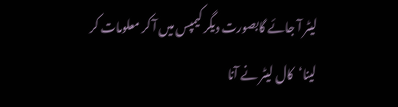لیٹر آ جائے گابصورت دیگر کیمپس میں آ کر معلومات کر لینا‘کال لیٹر نے آنا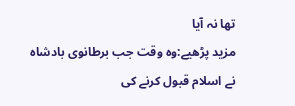تھا نہ آیا
مزید پڑھیے:وہ وقت جب برطانوی بادشاہ نے اسلام قبول کرنے کی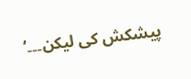پیشکش کی لیکن۔۔۔‘